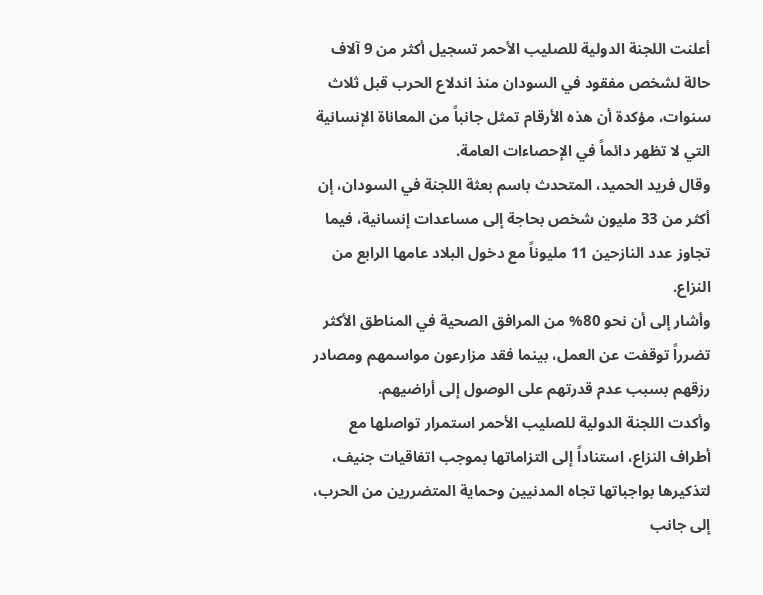أعلنت اللجنة الدولية للصليب الأحمر تسجيل أكثر من 9 آلاف حالة لشخص مفقود في السودان منذ اندلاع الحرب قبل ثلاث سنوات، مؤكدة أن هذه الأرقام تمثل جانباً من المعاناة الإنسانية التي لا تظهر دائماً في الإحصاءات العامة.
وقال فريد الحميد، المتحدث باسم بعثة اللجنة في السودان، إن أكثر من 33 مليون شخص بحاجة إلى مساعدات إنسانية، فيما تجاوز عدد النازحين 11 مليوناً مع دخول البلاد عامها الرابع من النزاع.
وأشار إلى أن نحو 80% من المرافق الصحية في المناطق الأكثر تضرراً توقفت عن العمل، بينما فقد مزارعون مواسمهم ومصادر رزقهم بسبب عدم قدرتهم على الوصول إلى أراضيهم.
وأكدت اللجنة الدولية للصليب الأحمر استمرار تواصلها مع أطراف النزاع، استناداً إلى التزاماتها بموجب اتفاقيات جنيف، لتذكيرها بواجباتها تجاه المدنيين وحماية المتضررين من الحرب، إلى جانب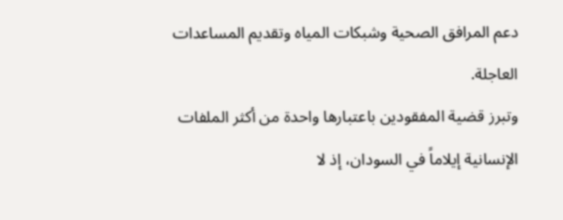دعم المرافق الصحية وشبكات المياه وتقديم المساعدات العاجلة.
وتبرز قضية المفقودين باعتبارها واحدة من أكثر الملفات الإنسانية إيلاماً في السودان، إذ لا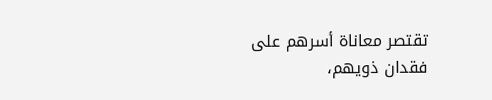تقتصر معاناة أسرهم على فقدان ذويهم،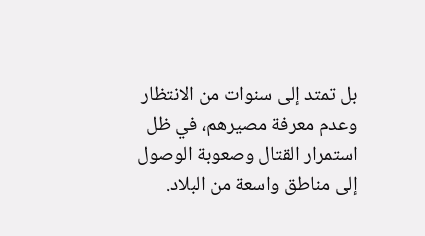بل تمتد إلى سنوات من الانتظار وعدم معرفة مصيرهم، في ظل استمرار القتال وصعوبة الوصول إلى مناطق واسعة من البلاد.